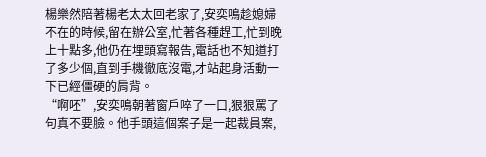楊樂然陪著楊老太太回老家了,安奕鳴趁媳婦不在的時候,留在辦公室,忙著各種趕工,忙到晚上十點多,他仍在埋頭寫報告,電話也不知道打了多少個,直到手機徹底沒電,才站起身活動一下已經僵硬的肩背。
“啊呸”,安奕鳴朝著窗戶啐了一口,狠狠罵了句真不要臉。他手頭這個案子是一起裁員案,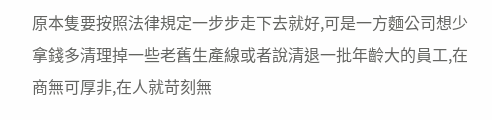原本隻要按照法律規定一步步走下去就好,可是一方麵公司想少拿錢多清理掉一些老舊生產線或者說清退一批年齡大的員工,在商無可厚非,在人就苛刻無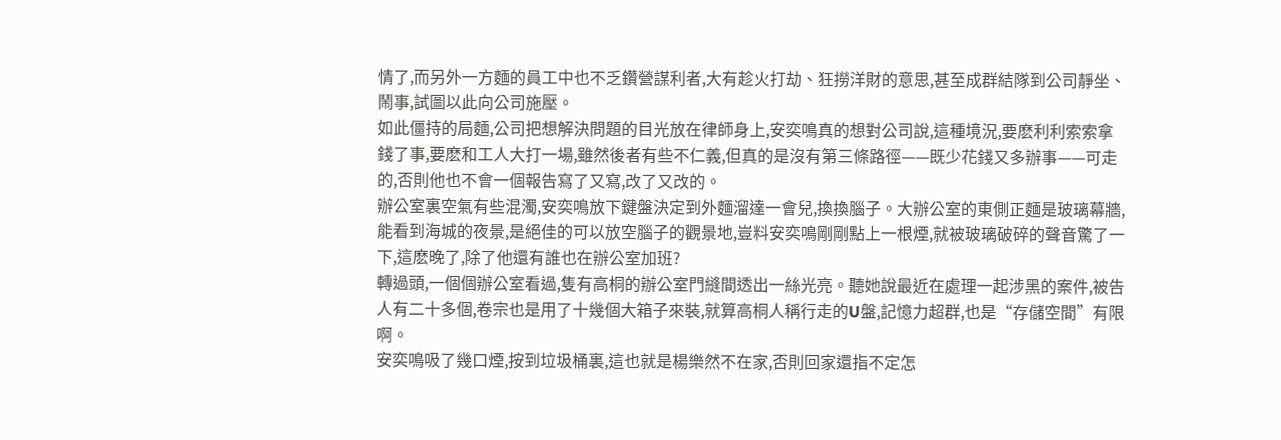情了,而另外一方麵的員工中也不乏鑽營謀利者,大有趁火打劫、狂撈洋財的意思,甚至成群結隊到公司靜坐、鬧事,試圖以此向公司施壓。
如此僵持的局麵,公司把想解決問題的目光放在律師身上,安奕鳴真的想對公司說,這種境況,要麽利利索索拿錢了事,要麽和工人大打一場,雖然後者有些不仁義,但真的是沒有第三條路徑——既少花錢又多辦事——可走的,否則他也不會一個報告寫了又寫,改了又改的。
辦公室裏空氣有些混濁,安奕鳴放下鍵盤決定到外麵溜達一會兒,換換腦子。大辦公室的東側正麵是玻璃幕牆,能看到海城的夜景,是絕佳的可以放空腦子的觀景地,豈料安奕鳴剛剛點上一根煙,就被玻璃破碎的聲音驚了一下,這麽晚了,除了他還有誰也在辦公室加班?
轉過頭,一個個辦公室看過,隻有高桐的辦公室門縫間透出一絲光亮。聽她說最近在處理一起涉黑的案件,被告人有二十多個,卷宗也是用了十幾個大箱子來裝,就算高桐人稱行走的U盤,記憶力超群,也是“存儲空間”有限啊。
安奕鳴吸了幾口煙,按到垃圾桶裏,這也就是楊樂然不在家,否則回家還指不定怎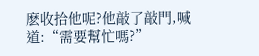麽收拾他呢?他敲了敲門,喊道:“需要幫忙嗎?”